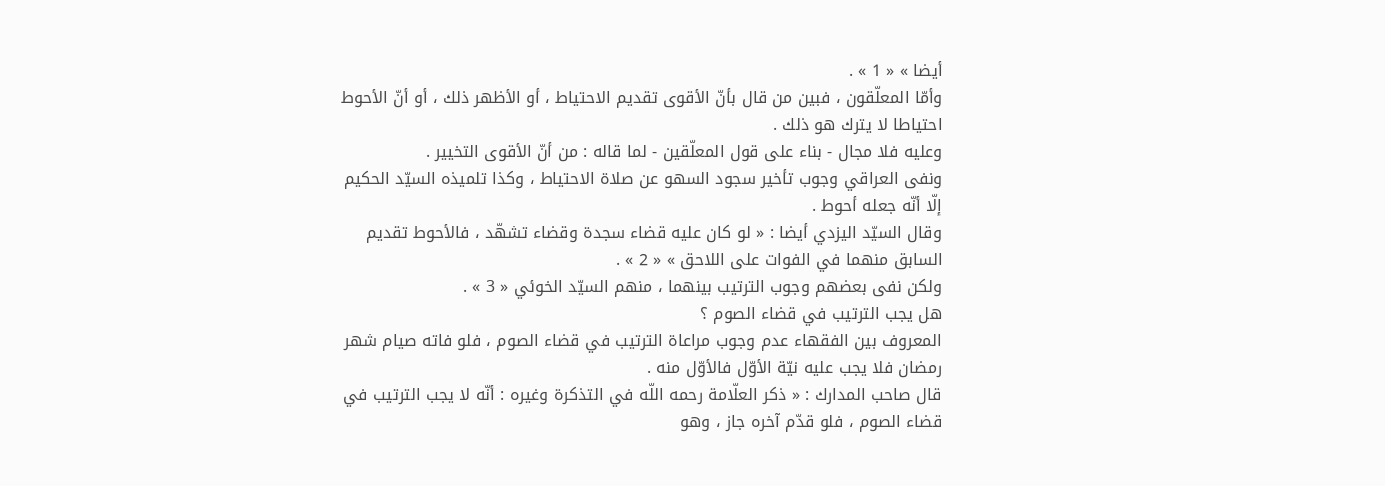أيضا » « 1 » .
وأمّا المعلّقون ، فبين من قال بأنّ الأقوى تقديم الاحتياط ، أو الأظهر ذلك ، أو أنّ الأحوط احتياطا لا يترك هو ذلك .
وعليه فلا مجال - بناء على قول المعلّقين - لما قاله : من أنّ الأقوى التخيير .
ونفى العراقي وجوب تأخير سجود السهو عن صلاة الاحتياط ، وكذا تلميذه السيّد الحكيم إلّا أنّه جعله أحوط .
وقال السيّد اليزدي أيضا : « لو كان عليه قضاء سجدة وقضاء تشهّد ، فالأحوط تقديم السابق منهما في الفوات على اللاحق » « 2 » .
ولكن نفى بعضهم وجوب الترتيب بينهما ، منهم السيّد الخوئي « 3 » .
هل يجب الترتيب في قضاء الصوم ؟
المعروف بين الفقهاء عدم وجوب مراعاة الترتيب في قضاء الصوم ، فلو فاته صيام شهر رمضان فلا يجب عليه نيّة الأوّل فالأوّل منه .
قال صاحب المدارك : « ذكر العلّامة رحمه اللّه في التذكرة وغيره : أنّه لا يجب الترتيب في قضاء الصوم ، فلو قدّم آخره جاز ، وهو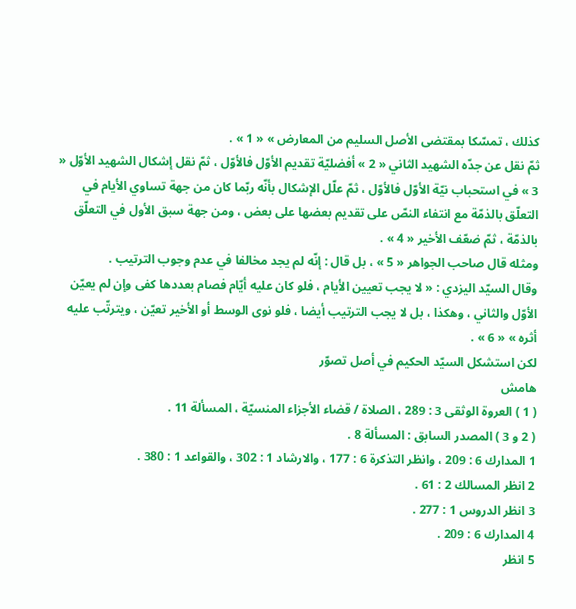كذلك ، تمسّكا بمقتضى الأصل السليم من المعارض » « 1 » .
ثمّ نقل عن جدّه الشهيد الثاني « 2 » أفضليّة تقديم الأوّل فالأوّل ، ثمّ نقل إشكال الشهيد الأوّل « 3 » في استحباب نيّة الأوّل فالأوّل ، ثمّ علّل الإشكال بأنّه ربّما كان من جهة تساوي الأيام في التعلّق بالذمّة مع انتفاء النصّ على تقديم بعضها على بعض ، ومن جهة سبق الأول في التعلّق بالذمّة ، ثمّ ضعّف الأخير « 4 » .
ومثله قال صاحب الجواهر « 5 » ، بل قال : إنّه لم يجد مخالفا في عدم وجوب الترتيب .
وقال السيّد اليزدي : « لا يجب تعيين الأيام ، فلو كان عليه أيّام فصام بعددها كفى وإن لم يعيّن الأوّل والثاني ، وهكذا ، بل لا يجب الترتيب أيضا ، فلو نوى الوسط أو الأخير تعيّن ، ويترتّب عليه أثره » « 6 » .
لكن استشكل السيّد الحكيم في أصل تصوّر
هامش
( 1 ) العروة الوثقى 3 : 289 ، الصلاة / قضاء الأجزاء المنسيّة ، المسألة 11 .
( 2 و 3 ) المصدر السابق : المسألة 8 .
1 المدارك 6 : 209 ، وانظر التذكرة 6 : 177 ، والارشاد 1 : 302 ، والقواعد 1 : 380 .
2 انظر المسالك 2 : 61 .
3 انظر الدروس 1 : 277 .
4 المدارك 6 : 209 .
5 انظر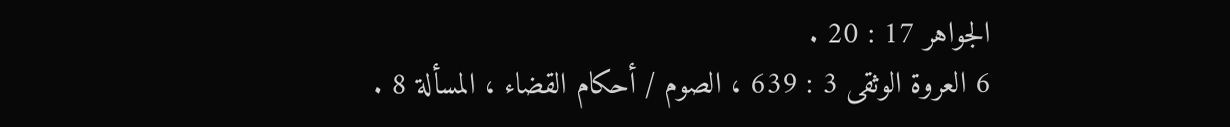الجواهر 17 : 20 .
6 العروة الوثقى 3 : 639 ، الصوم / أحكام القضاء ، المسألة 8 .